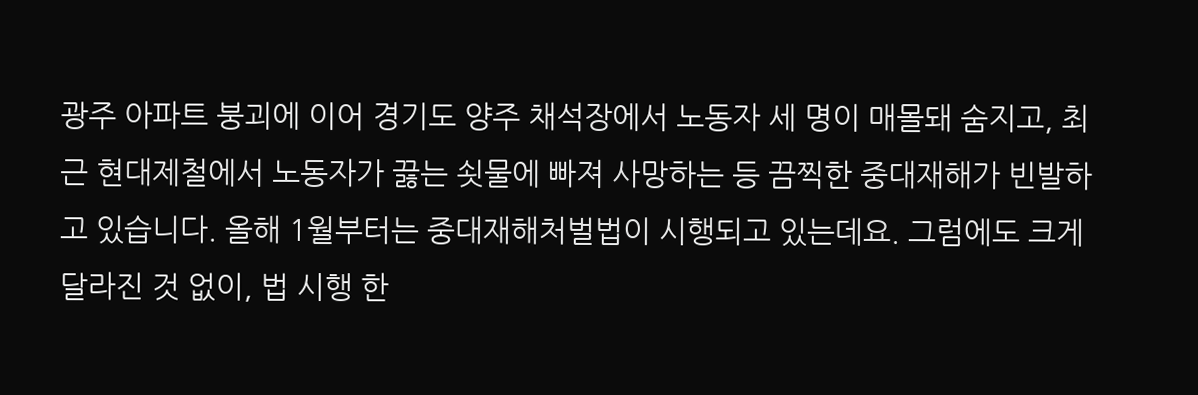광주 아파트 붕괴에 이어 경기도 양주 채석장에서 노동자 세 명이 매몰돼 숨지고, 최근 현대제철에서 노동자가 끓는 쇳물에 빠져 사망하는 등 끔찍한 중대재해가 빈발하고 있습니다. 올해 1월부터는 중대재해처벌법이 시행되고 있는데요. 그럼에도 크게 달라진 것 없이, 법 시행 한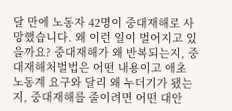달 만에 노동자 42명이 중대재해로 사망했습니다. 왜 이런 일이 벌어지고 있을까요? 중대재해가 왜 반복되는지, 중대재해처벌법은 어떤 내용이고 애초 노동계 요구와 달리 왜 누더기가 됐는지, 중대재해를 줄이려면 어떤 대안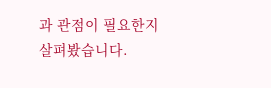과 관점이 필요한지 살펴봤습니다.